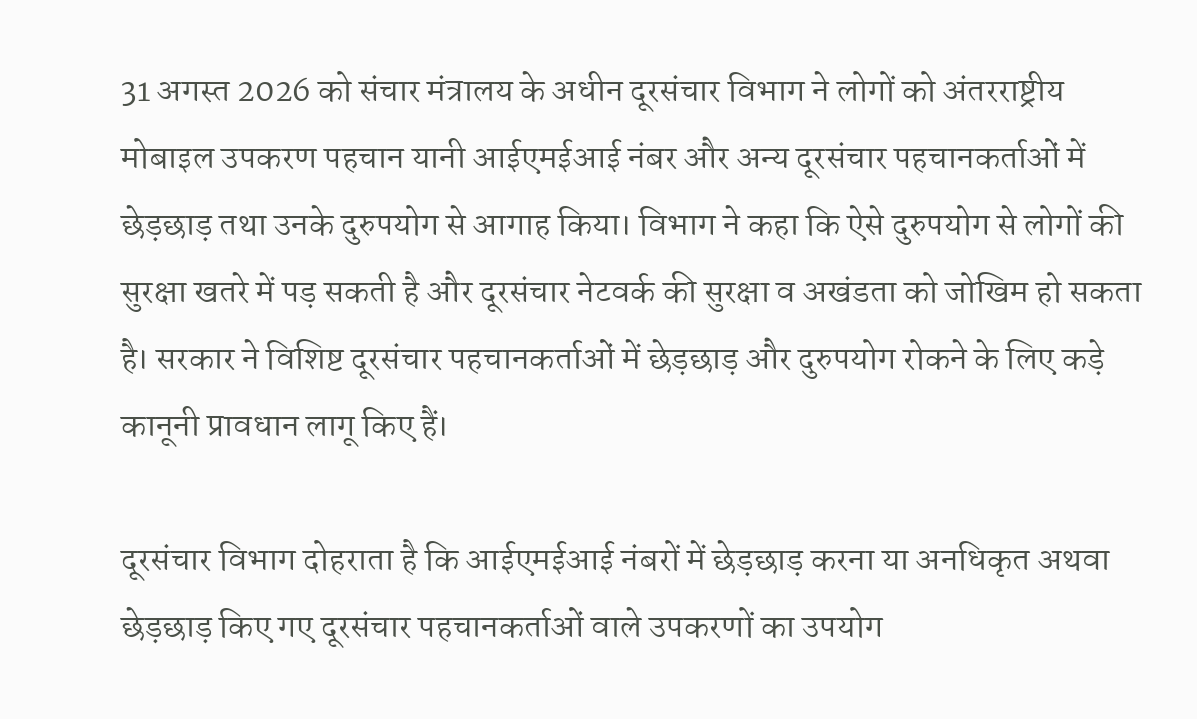31 अगस्त 2026 को संचार मंत्रालय के अधीन दूरसंचार विभाग ने लोगों को अंतरराष्ट्रीय मोबाइल उपकरण पहचान यानी आईएमईआई नंबर और अन्य दूरसंचार पहचानकर्ताओं में छेड़छाड़ तथा उनके दुरुपयोग से आगाह किया। विभाग ने कहा कि ऐसे दुरुपयोग से लोगों की सुरक्षा खतरे में पड़ सकती है और दूरसंचार नेटवर्क की सुरक्षा व अखंडता को जोखिम हो सकता है। सरकार ने विशिष्ट दूरसंचार पहचानकर्ताओं में छेड़छाड़ और दुरुपयोग रोकने के लिए कड़े कानूनी प्रावधान लागू किए हैं।

दूरसंचार विभाग दोहराता है कि आईएमईआई नंबरों में छेड़छाड़ करना या अनधिकृत अथवा छेड़छाड़ किए गए दूरसंचार पहचानकर्ताओं वाले उपकरणों का उपयोग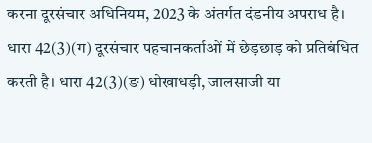करना दूरसंचार अधिनियम, 2023 के अंतर्गत दंडनीय अपराध है। धारा 42(3)(ग) दूरसंचार पहचानकर्ताओं में छेड़छाड़ को प्रतिबंधित करती है। धारा 42(3)(ङ) धोखाधड़ी, जालसाजी या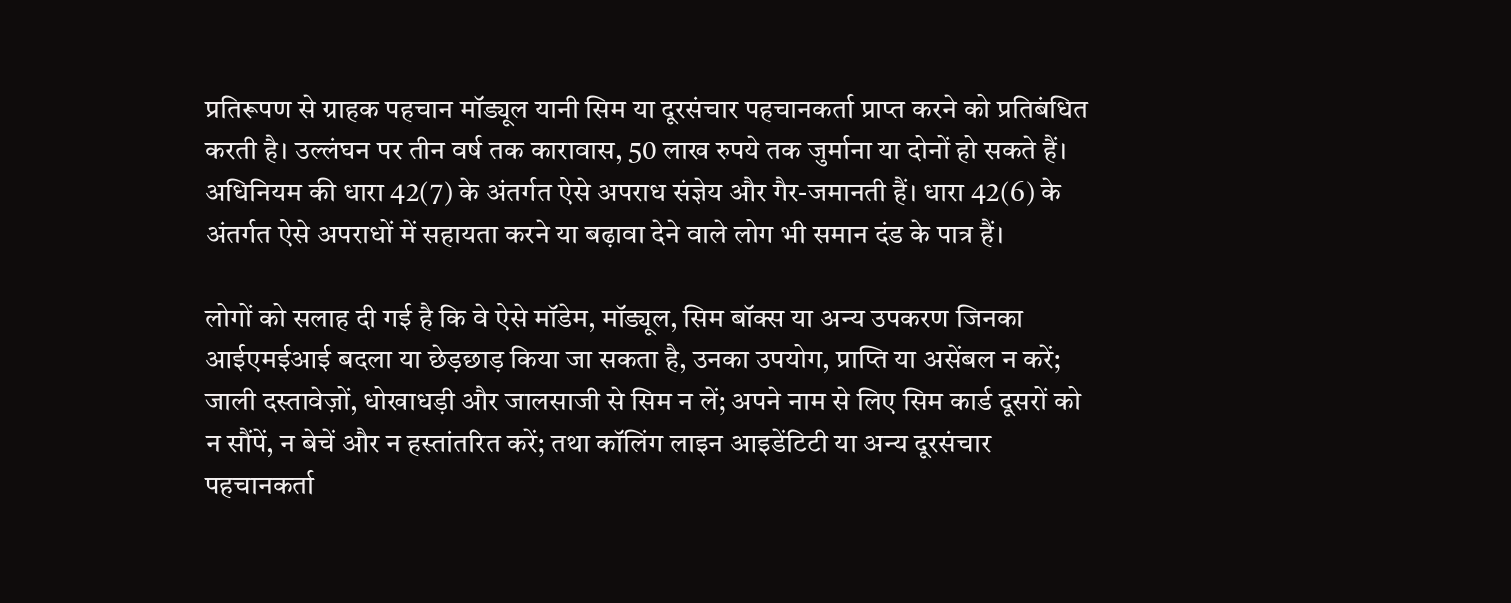प्रतिरूपण से ग्राहक पहचान मॉड्यूल यानी सिम या दूरसंचार पहचानकर्ता प्राप्त करने को प्रतिबंधित करती है। उल्लंघन पर तीन वर्ष तक कारावास, 50 लाख रुपये तक जुर्माना या दोनों हो सकते हैं। अधिनियम की धारा 42(7) के अंतर्गत ऐसे अपराध संज्ञेय और गैर-जमानती हैं। धारा 42(6) के अंतर्गत ऐसे अपराधों में सहायता करने या बढ़ावा देने वाले लोग भी समान दंड के पात्र हैं।

लोगों को सलाह दी गई है कि वे ऐसे मॉडेम, मॉड्यूल, सिम बॉक्स या अन्य उपकरण जिनका आईएमईआई बदला या छेड़छाड़ किया जा सकता है, उनका उपयोग, प्राप्ति या असेंबल न करें; जाली दस्तावेज़ों, धोखाधड़ी और जालसाजी से सिम न लें; अपने नाम से लिए सिम कार्ड दूसरों को न सौंपें, न बेचें और न हस्तांतरित करें; तथा कॉलिंग लाइन आइडेंटिटी या अन्य दूरसंचार पहचानकर्ता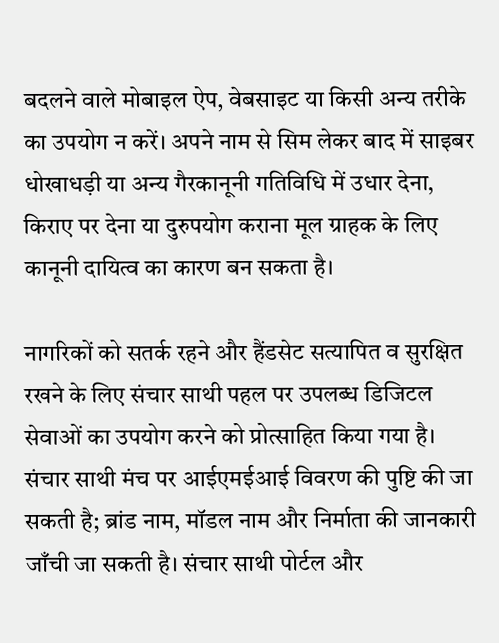बदलने वाले मोबाइल ऐप, वेबसाइट या किसी अन्य तरीके का उपयोग न करें। अपने नाम से सिम लेकर बाद में साइबर धोखाधड़ी या अन्य गैरकानूनी गतिविधि में उधार देना, किराए पर देना या दुरुपयोग कराना मूल ग्राहक के लिए कानूनी दायित्व का कारण बन सकता है।

नागरिकों को सतर्क रहने और हैंडसेट सत्यापित व सुरक्षित रखने के लिए संचार साथी पहल पर उपलब्ध डिजिटल सेवाओं का उपयोग करने को प्रोत्साहित किया गया है। संचार साथी मंच पर आईएमईआई विवरण की पुष्टि की जा सकती है; ब्रांड नाम, मॉडल नाम और निर्माता की जानकारी जाँची जा सकती है। संचार साथी पोर्टल और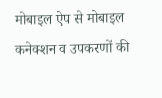मोबाइल ऐप से मोबाइल कनेक्शन व उपकरणों की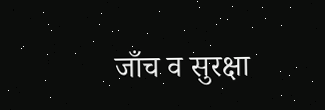जाँच व सुरक्षा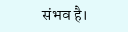संभव है।